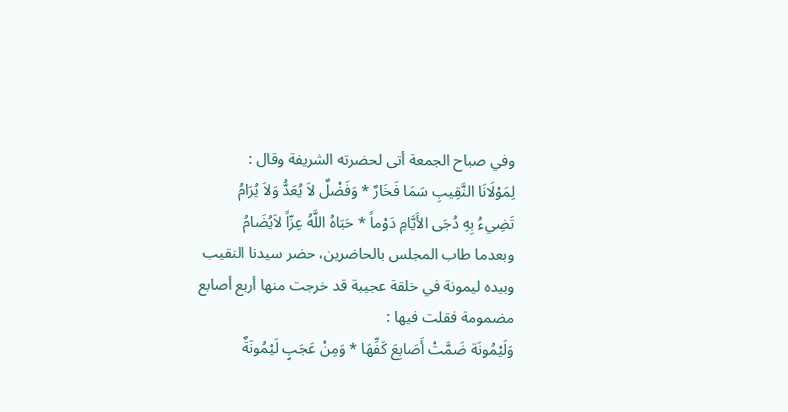وفي صباح الجمعة أتى لحضرته الشريفة وقال :
لِمَوْلَانَا النَّقِيبِ سَمَا فَخَارٌ * وَفَضْلٌ لاَ يُعَدُّ وَلاَ يُرَامُ
تَضِيءُ بِهِ دُجَى الأَيَّامِ دَوْماً * حَبَاهُ اللَّهُ عِزّاً لاَيُضَامُ
وبعدما طاب المجلس بالحاضرين، حضر سيدنا النقيب وبيده ليمونة في خلقة عجيبة قد خرجت منها أربع أصابع مضمومة فقلت فيها :
وَلَيْمُونَة ضَمَّتْ أَصَابِعَ كَفِّهَا * وَمِنْ عَجَبٍ لَيْمُونَةٌ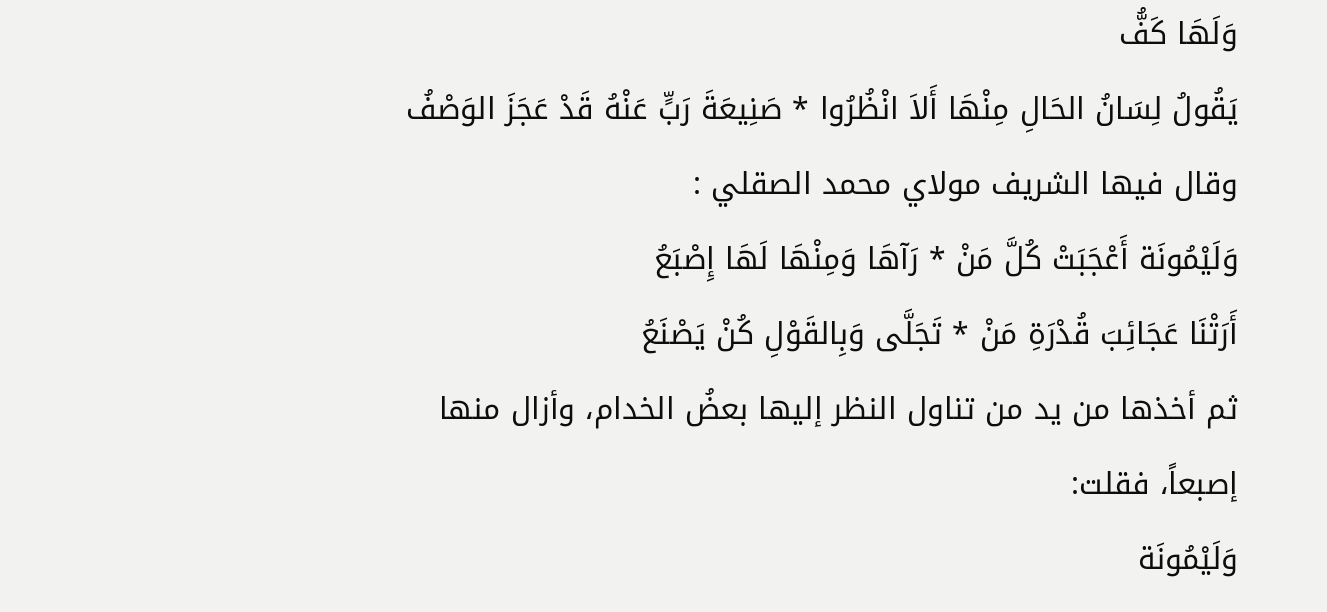وَلَهَا كَفُّ
يَقُولُ لِسَانُ الحَالِ مِنْهَا أَلاَ انْظُرُوا * صَنِيعَةَ رَبٍّ عَنْهُ قَدْ عَجَزَ الوَصْفُ
وقال فيها الشريف مولاي محمد الصقلي :
وَلَيْمُونَة أَعْجَبَتْ كُلَّ مَنْ * رَآهَا وَمِنْهَا لَهَا إِصْبَعُ
أَرَتْنَا عَجَائِبَ قُدْرَةِ مَنْ * تَجَلَّى وَبِالقَوْلِ كُنْ يَصْنَعُ
ثم أخذها من يد من تناول النظر إليها بعضُ الخدام، وأزال منها إصبعاً، فقلت:
وَلَيْمُونَة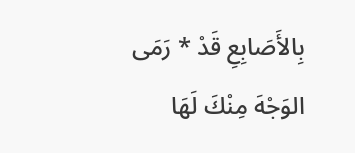بِالأَصَابِعِ قَدْ * رَمَى الوَجْهَ مِنْكَ لَهَا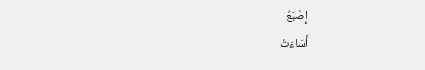إِصْبَعُ
أَسَاءَتْ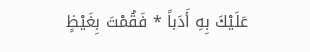عَلَيْكَ بِهِ أَدَباً * فَقُمْتَ بِغَيْظٍ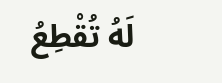لَهُ تُقْطِعُ